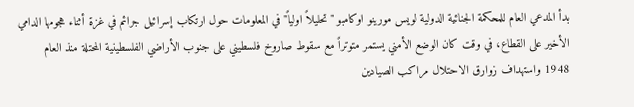بدأ المدعي العام للمحكمة الجنائية الدولية لويس مورينو اوكامبو "تحليلاً اولياً" في المعلومات حول ارتكاب إسرائيل جرائم في غزة أثناء هجومها الدامي الأخير على القطاع، في وقت كان الوضع الأمني يستمر متوتراً مع سقوط صاروخ فلسطيني على جنوب الأراضي الفلسطينية المحتلة منذ العام 1948 واستهداف زوارق الاحتلال مراكب الصيادين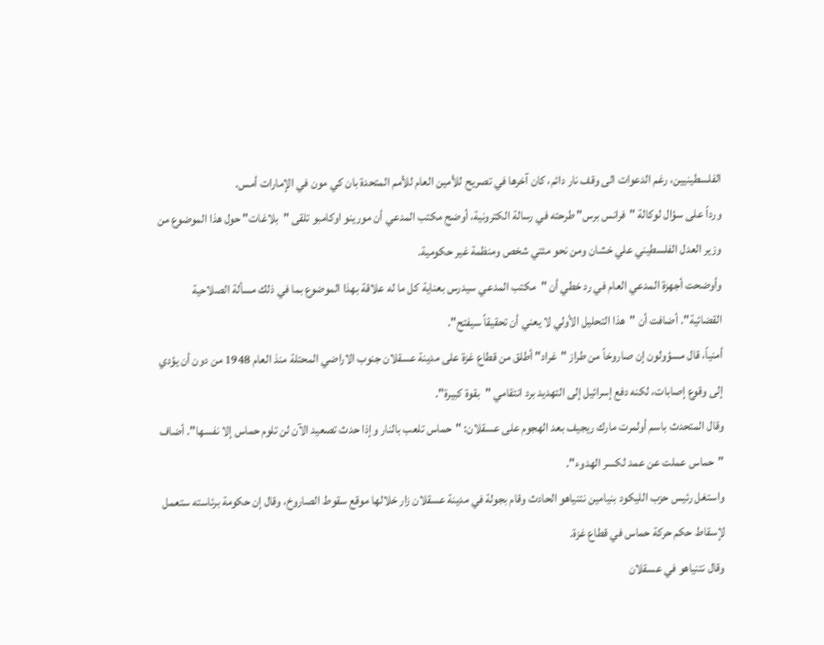الفلسطينيين، رغم الدعوات الى وقف نار دائم، كان آخرها في تصريح للأمين العام للأمم المتحدة بان كي مون في الإمارات أمس.
ورداً على سؤال لوكالة "فرانس برس" طرحته في رسالة الكترونية، أوضح مكتب المدعي أن مورينو اوكامبو تلقى "بلاغات" حول هذا الموضوع من وزير العدل الفلسطيني علي خشان ومن نحو مئتي شخص ومنظمة غير حكومية.
وأوضحت أجهزة المدعي العام في رد خطي أن "مكتب المدعي سيدرس بعناية كل ما له علاقة بهذا الموضوع بما في ذلك مسألة الصلاحية القضائية". أضافت أن "هذا التحليل الأولي لا يعني أن تحقيقاً سيفتح".
أمنياً، قال مسؤولون إن صاروخاً من طراز "غراد" أطلق من قطاع غزة على مدينة عسقلان جنوب الاراضي المحتلة منذ العام 1948 من دون أن يؤدي إلى وقوع إصابات، لكنه دفع إسرائيل إلى التهديد برد انتقامي "بقوة كبيرة".
وقال المتحدث باسم أولمرت مارك ريجيف بعد الهجوم على عسقلان: "حماس تلعب بالنار وإذا حدث تصعيد الآن لن تلوم حماس إلا نفسها". أضاف "حماس عملت عن عمد لكسر الهدوء".
واستغل رئيس حزب الليكود بنيامين نتنياهو الحادث وقام بجولة في مدينة عسقلان زار خلالها موقع سقوط الصاروخ، وقال إن حكومة برئاسته ستعمل لإسقاط حكم حركة حماس في قطاع غزة.
وقال نتنياهو في عسقلان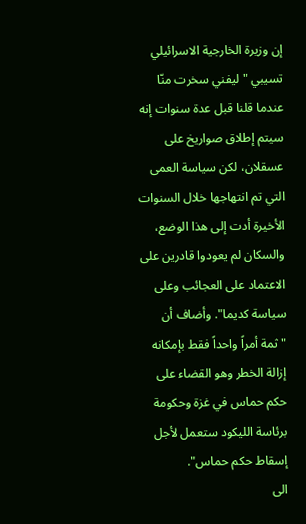إن وزيرة الخارجية الاسرائيلي تسيبي "ليفني سخرت منّا عندما قلنا قبل عدة سنوات إنه سيتم إطلاق صواريخ على عسقلان، لكن سياسة العمى التي تم انتهاجها خلال السنوات الأخيرة أدت إلى هذا الوضع، والسكان لم يعودوا قادرين على الاعتماد على العجائب وعلى سياسة كديما". وأضاف أن "ثمة أمراً واحداً فقط بإمكانه إزالة الخطر وهو القضاء على حكم حماس في غزة وحكومة برئاسة الليكود ستعمل لأجل إسقاط حكم حماس".
الى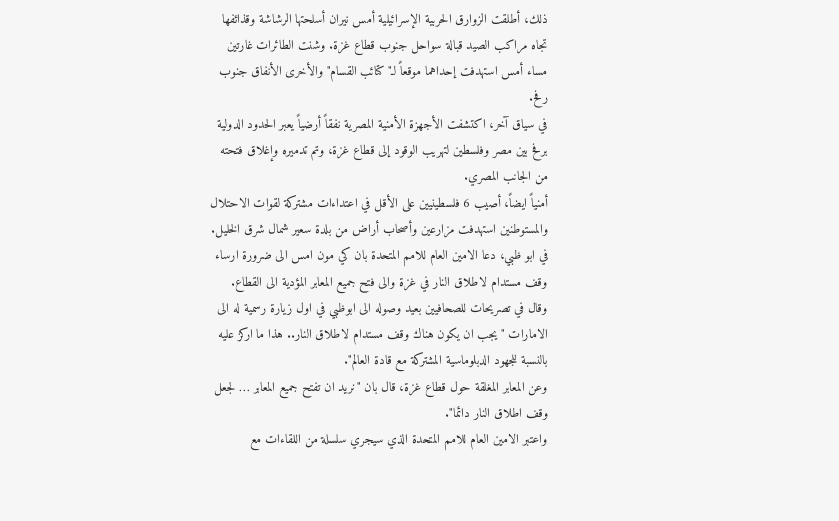ذلك، أطلقت الزوارق الحربية الإسرائيلية أمس نيران أسلحتها الرشاشة وقذائفها تجاه مراكب الصيد قبالة سواحل جنوب قطاع غزة. وشنت الطائرات غارتين مساء أمس استهدفت إحداهما موقعاً لـ"كتائب القسام" والأخرى الأنفاق جنوب رفح.
في سياق آخر، اكتشفت الأجهزة الأمنية المصرية نفقاً أرضياً يعبر الحدود الدولية برفح بين مصر وفلسطين لتهريب الوقود إلى قطاع غزة، وتم تدميره وإغلاق فتحته من الجانب المصري.
أمنياً ايضاً، أصيب 6 فلسطينيين على الأقل في اعتداءات مشتركة لقوات الاحتلال والمستوطنين استهدفت مزارعين وأصحاب أراض من بلدة سعير شمال شرق الخليل.
في ابو ظبي، دعا الامين العام للامم المتحدة بان كي مون امس الى ضرورة ارساء وقف مستدام لاطلاق النار في غزة والى فتح جميع المعابر المؤدية الى القطاع.
وقال في تصريحات للصحافيين بعيد وصوله الى ابوظبي في اول زيارة رسمية له الى الامارات "يجب ان يكون هناك وقف مستدام لاطلاق النار.. هذا ما اركز عليه بالنسبة للجهود الدبلوماسية المشتركة مع قادة العالم".
وعن المعابر المغلقة حول قطاع غزة، قال بان "نريد ان تفتح جميع المعابر … لجعل وقف اطلاق النار دائما".
واعتبر الامين العام للامم المتحدة الذي سيجري سلسلة من اللقاءات مع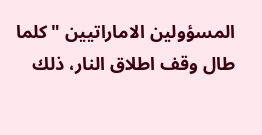المسؤولين الاماراتيين "كلما طال وقف اطلاق النار، ذلك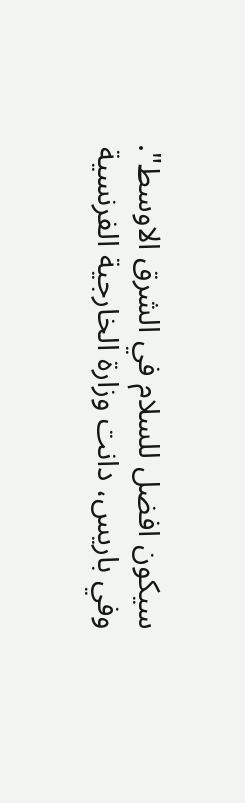سيكون افضل للسلام في الشرق الاوسط".
وفي باريس، دانت وزارة الخارجية الفرنسية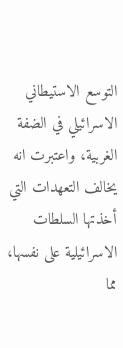التوسع الاستيطاني الاسرائيلي في الضفة الغربية، واعتبرت انه يخالف التعهدات التي أخذتها السلطات الاسرائيلية على نفسها، مما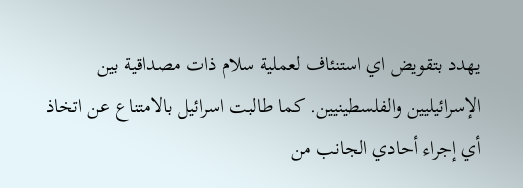يهدد بتقويض اي استنئاف لعملية سلام ذات مصداقية بين الإسرائيليين والفلسطينيين. كما طالبت اسرائيل بالامتناع عن اتخاذ أي إجراء أحادي الجانب من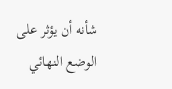شأنه أن يؤثر على الوضع النهائي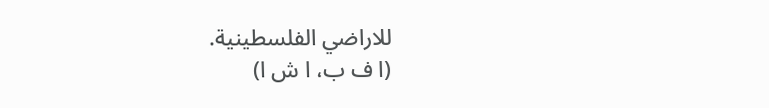للاراضي الفلسطينية.
(ا ف ب، ا ش ا)